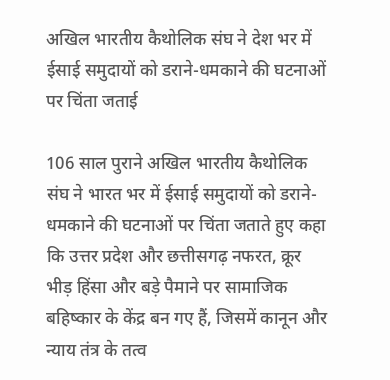अखिल भारतीय कैथोलिक संघ ने देश भर में ईसाई समुदायों को डराने-धमकाने की घटनाओं पर चिंता जताई

106 साल पुराने अखिल भारतीय कैथोलिक संघ ने भारत भर में ईसाई समुदायों को डराने-धमकाने की घटनाओं पर चिंता जताते हुए कहा कि उत्तर प्रदेश और छत्तीसगढ़ नफरत, क्रूर भीड़ हिंसा और बड़े पैमाने पर सामाजिक बहिष्कार के केंद्र बन गए हैं, जिसमें कानून और न्याय तंत्र के तत्व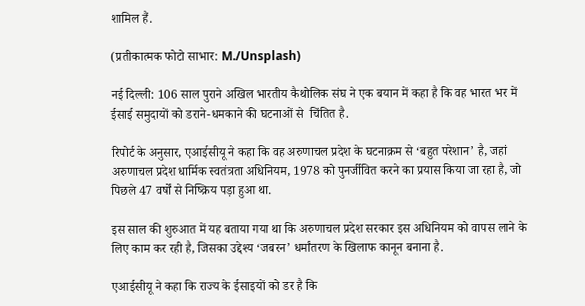शामिल हैं.

(प्रतीकात्मक फोटो साभार: M./Unsplash)

नई दिल्ली: 106 साल पुराने अखिल भारतीय कैथोलिक संघ ने एक बयान में कहा है कि वह भारत भर में ईसाई समुदायों को डराने-धमकाने की घटनाओं से  चिंतित है.

रिपोर्ट के अनुसार, एआईसीयू ने कहा कि वह अरुणाचल प्रदेश के घटनाक्रम से ‘बहुत परेशान’ है, जहां अरुणाचल प्रदेश धार्मिक स्वतंत्रता अधिनियम, 1978 को पुनर्जीवित करने का प्रयास किया जा रहा है, जो पिछले 47 वर्षों से निष्क्रिय पड़ा हुआ था.

इस साल की शुरुआत में यह बताया गया था कि अरुणाचल प्रदेश सरकार इस अधिनियम को वापस लाने के लिए काम कर रही है, जिसका उद्देश्य ‘जबरन’ धर्मांतरण के खिलाफ कानून बनाना है.

एआईसीयू ने कहा कि राज्य के ईसाइयों को डर है कि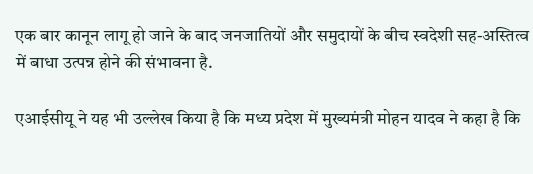एक बार कानून लागू हो जाने के बाद जनजातियों और समुदायों के बीच स्वदेशी सह-अस्तित्व में बाधा उत्पन्न होने की संभावना है.

एआईसीयू ने यह भी उल्लेख किया है कि मध्य प्रदेश में मुख्यमंत्री मोहन यादव ने कहा है कि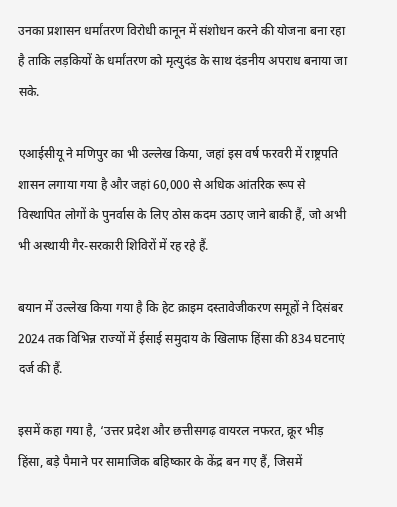उनका प्रशासन धर्मांतरण विरोधी कानून में संशोधन करने की योजना बना रहा है ताकि लड़कियों के धर्मांतरण को मृत्युदंड के साथ दंडनीय अपराध बनाया जा सके.

एआईसीयू ने मणिपुर का भी उल्लेख किया, जहां इस वर्ष फरवरी में राष्ट्रपति शासन लगाया गया है और जहां 60,000 से अधिक आंतरिक रूप से विस्थापित लोगों के पुनर्वास के लिए ठोस कदम उठाए जाने बाकी हैं, जो अभी भी अस्थायी गैर-सरकारी शिविरों में रह रहे हैं.

बयान में उल्लेख किया गया है कि हेट क्राइम दस्तावेजीकरण समूहों ने दिसंबर 2024 तक विभिन्न राज्यों में ईसाई समुदाय के खिलाफ हिंसा की 834 घटनाएं दर्ज की हैं.

इसमें कहा गया है, ‘उत्तर प्रदेश और छत्तीसगढ़ वायरल नफरत, क्रूर भीड़ हिंसा, बड़े पैमाने पर सामाजिक बहिष्कार के केंद्र बन गए हैं, जिसमें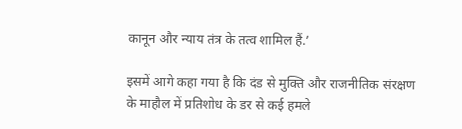कानून और न्याय तंत्र के तत्व शामिल हैं.’

इसमें आगे कहा गया है कि दंड से मुक्ति और राजनीतिक संरक्षण के माहौल में प्रतिशोध के डर से कई हमले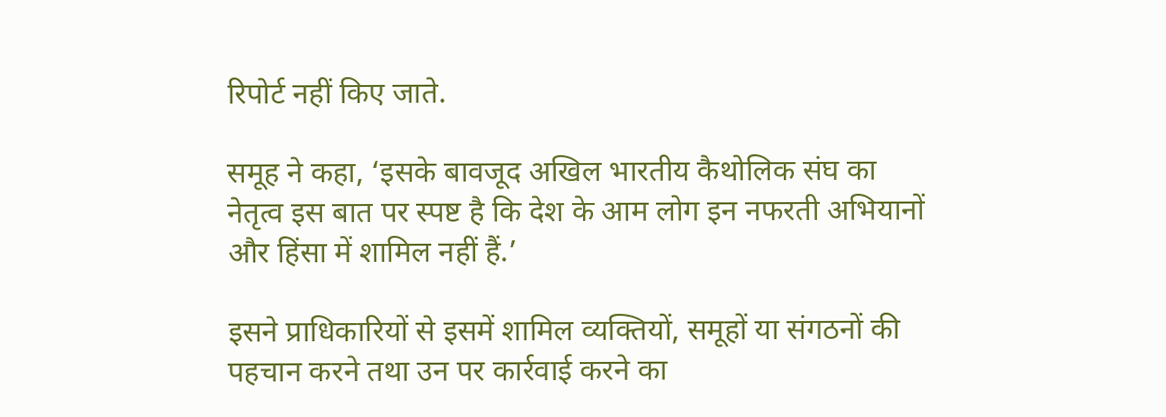रिपोर्ट नहीं किए जाते.

समूह ने कहा, ‘इसके बावजूद अखिल भारतीय कैथोलिक संघ का नेतृत्व इस बात पर स्पष्ट है कि देश के आम लोग इन नफरती अभियानों और हिंसा में शामिल नहीं हैं.’

इसने प्राधिकारियों से इसमें शामिल व्यक्तियों, समूहों या संगठनों की पहचान करने तथा उन पर कार्रवाई करने का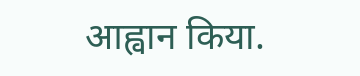आह्वान किया.